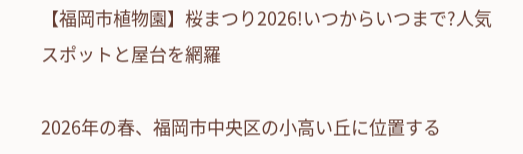【福岡市植物園】桜まつり2026!いつからいつまで?人気スポットと屋台を網羅

2026年の春、福岡市中央区の小高い丘に位置する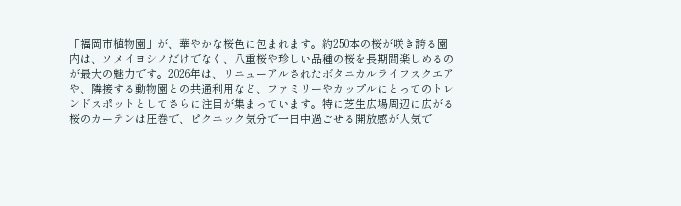「福岡市植物園」が、華やかな桜色に包まれます。約250本の桜が咲き誇る園内は、ソメイヨシノだけでなく、八重桜や珍しい品種の桜を長期間楽しめるのが最大の魅力です。2026年は、リニューアルされたボタニカルライフスクエアや、隣接する動物園との共通利用など、ファミリーやカップルにとってのトレンドスポットとしてさらに注目が集まっています。特に芝生広場周辺に広がる桜のカーテンは圧巻で、ピクニック気分で一日中過ごせる開放感が人気で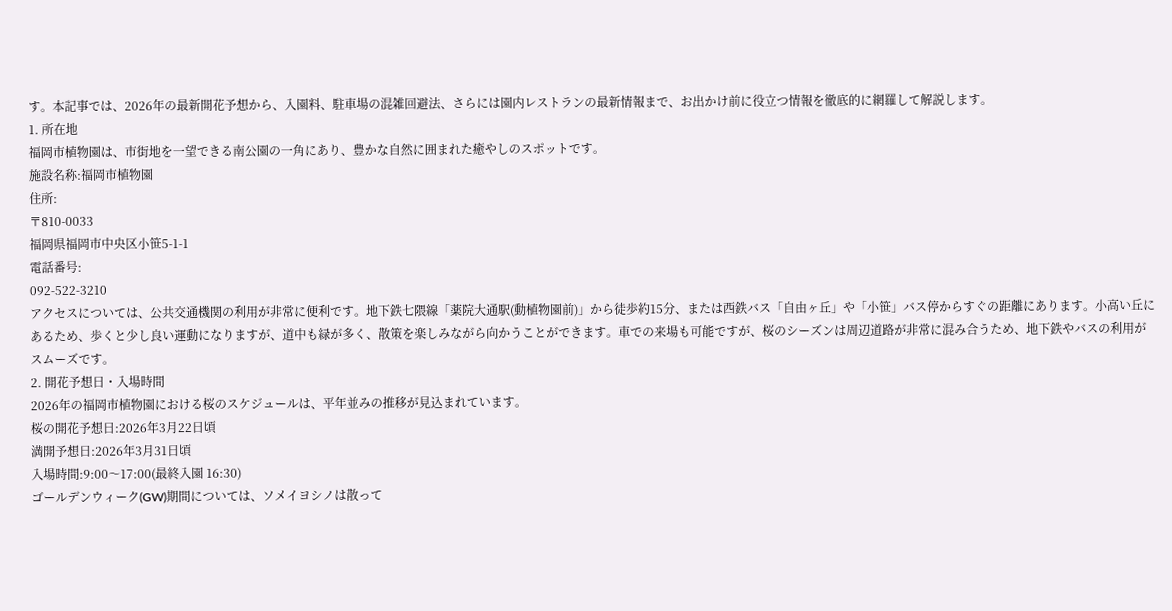す。本記事では、2026年の最新開花予想から、入園料、駐車場の混雑回避法、さらには園内レストランの最新情報まで、お出かけ前に役立つ情報を徹底的に網羅して解説します。
1. 所在地
福岡市植物園は、市街地を一望できる南公園の一角にあり、豊かな自然に囲まれた癒やしのスポットです。
施設名称:福岡市植物園
住所:
〒810-0033
福岡県福岡市中央区小笹5-1-1
電話番号:
092-522-3210
アクセスについては、公共交通機関の利用が非常に便利です。地下鉄七隈線「薬院大通駅(動植物園前)」から徒歩約15分、または西鉄バス「自由ヶ丘」や「小笹」バス停からすぐの距離にあります。小高い丘にあるため、歩くと少し良い運動になりますが、道中も緑が多く、散策を楽しみながら向かうことができます。車での来場も可能ですが、桜のシーズンは周辺道路が非常に混み合うため、地下鉄やバスの利用がスムーズです。
2. 開花予想日・入場時間
2026年の福岡市植物園における桜のスケジュールは、平年並みの推移が見込まれています。
桜の開花予想日:2026年3月22日頃
満開予想日:2026年3月31日頃
入場時間:9:00〜17:00(最終入園 16:30)
ゴールデンウィーク(GW)期間については、ソメイヨシノは散って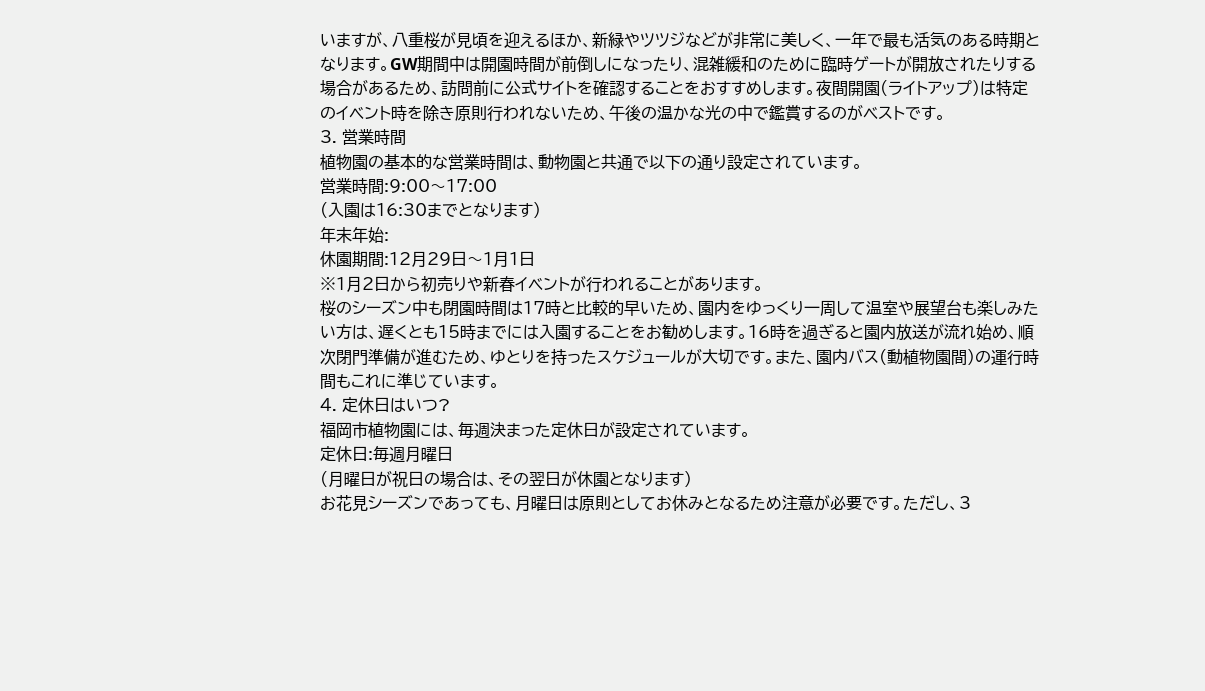いますが、八重桜が見頃を迎えるほか、新緑やツツジなどが非常に美しく、一年で最も活気のある時期となります。GW期間中は開園時間が前倒しになったり、混雑緩和のために臨時ゲートが開放されたりする場合があるため、訪問前に公式サイトを確認することをおすすめします。夜間開園(ライトアップ)は特定のイベント時を除き原則行われないため、午後の温かな光の中で鑑賞するのがベストです。
3. 営業時間
植物園の基本的な営業時間は、動物園と共通で以下の通り設定されています。
営業時間:9:00〜17:00
(入園は16:30までとなります)
年末年始:
休園期間:12月29日〜1月1日
※1月2日から初売りや新春イベントが行われることがあります。
桜のシーズン中も閉園時間は17時と比較的早いため、園内をゆっくり一周して温室や展望台も楽しみたい方は、遅くとも15時までには入園することをお勧めします。16時を過ぎると園内放送が流れ始め、順次閉門準備が進むため、ゆとりを持ったスケジュールが大切です。また、園内バス(動植物園間)の運行時間もこれに準じています。
4. 定休日はいつ?
福岡市植物園には、毎週決まった定休日が設定されています。
定休日:毎週月曜日
(月曜日が祝日の場合は、その翌日が休園となります)
お花見シーズンであっても、月曜日は原則としてお休みとなるため注意が必要です。ただし、3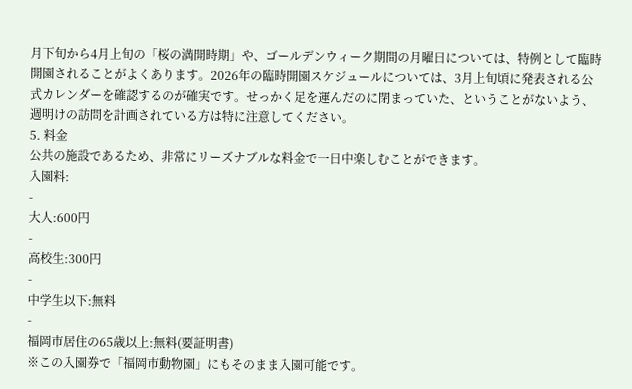月下旬から4月上旬の「桜の満開時期」や、ゴールデンウィーク期間の月曜日については、特例として臨時開園されることがよくあります。2026年の臨時開園スケジュールについては、3月上旬頃に発表される公式カレンダーを確認するのが確実です。せっかく足を運んだのに閉まっていた、ということがないよう、週明けの訪問を計画されている方は特に注意してください。
5. 料金
公共の施設であるため、非常にリーズナブルな料金で一日中楽しむことができます。
入園料:
-
大人:600円
-
高校生:300円
-
中学生以下:無料
-
福岡市居住の65歳以上:無料(要証明書)
※この入園券で「福岡市動物園」にもそのまま入園可能です。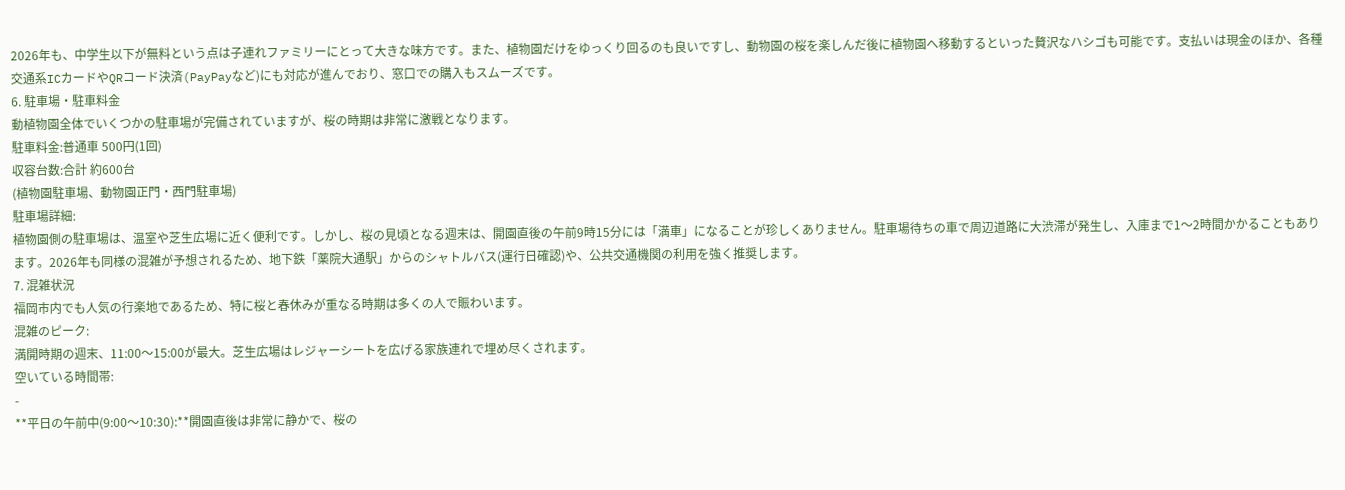2026年も、中学生以下が無料という点は子連れファミリーにとって大きな味方です。また、植物園だけをゆっくり回るのも良いですし、動物園の桜を楽しんだ後に植物園へ移動するといった贅沢なハシゴも可能です。支払いは現金のほか、各種交通系ICカードやQRコード決済(PayPayなど)にも対応が進んでおり、窓口での購入もスムーズです。
6. 駐車場・駐車料金
動植物園全体でいくつかの駐車場が完備されていますが、桜の時期は非常に激戦となります。
駐車料金:普通車 500円(1回)
収容台数:合計 約600台
(植物園駐車場、動物園正門・西門駐車場)
駐車場詳細:
植物園側の駐車場は、温室や芝生広場に近く便利です。しかし、桜の見頃となる週末は、開園直後の午前9時15分には「満車」になることが珍しくありません。駐車場待ちの車で周辺道路に大渋滞が発生し、入庫まで1〜2時間かかることもあります。2026年も同様の混雑が予想されるため、地下鉄「薬院大通駅」からのシャトルバス(運行日確認)や、公共交通機関の利用を強く推奨します。
7. 混雑状況
福岡市内でも人気の行楽地であるため、特に桜と春休みが重なる時期は多くの人で賑わいます。
混雑のピーク:
満開時期の週末、11:00〜15:00が最大。芝生広場はレジャーシートを広げる家族連れで埋め尽くされます。
空いている時間帯:
-
**平日の午前中(9:00〜10:30):**開園直後は非常に静かで、桜の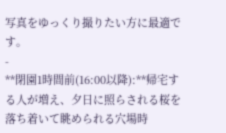写真をゆっくり撮りたい方に最適です。
-
**閉園1時間前(16:00以降):**帰宅する人が増え、夕日に照らされる桜を落ち着いて眺められる穴場時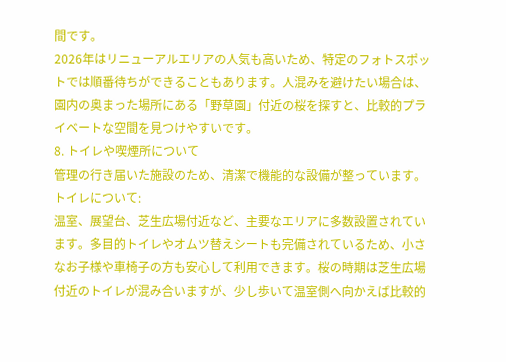間です。
2026年はリニューアルエリアの人気も高いため、特定のフォトスポットでは順番待ちができることもあります。人混みを避けたい場合は、園内の奥まった場所にある「野草園」付近の桜を探すと、比較的プライベートな空間を見つけやすいです。
8. トイレや喫煙所について
管理の行き届いた施設のため、清潔で機能的な設備が整っています。
トイレについて:
温室、展望台、芝生広場付近など、主要なエリアに多数設置されています。多目的トイレやオムツ替えシートも完備されているため、小さなお子様や車椅子の方も安心して利用できます。桜の時期は芝生広場付近のトイレが混み合いますが、少し歩いて温室側へ向かえば比較的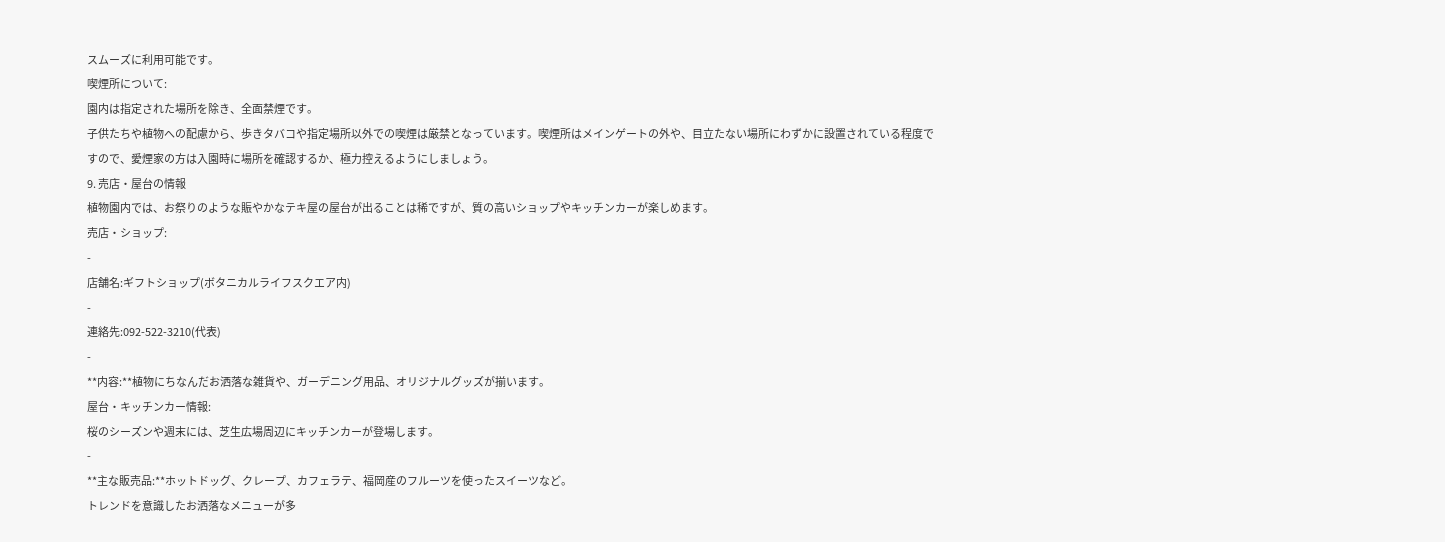スムーズに利用可能です。
喫煙所について:
園内は指定された場所を除き、全面禁煙です。
子供たちや植物への配慮から、歩きタバコや指定場所以外での喫煙は厳禁となっています。喫煙所はメインゲートの外や、目立たない場所にわずかに設置されている程度ですので、愛煙家の方は入園時に場所を確認するか、極力控えるようにしましょう。
9. 売店・屋台の情報
植物園内では、お祭りのような賑やかなテキ屋の屋台が出ることは稀ですが、質の高いショップやキッチンカーが楽しめます。
売店・ショップ:
-
店舗名:ギフトショップ(ボタニカルライフスクエア内)
-
連絡先:092-522-3210(代表)
-
**内容:**植物にちなんだお洒落な雑貨や、ガーデニング用品、オリジナルグッズが揃います。
屋台・キッチンカー情報:
桜のシーズンや週末には、芝生広場周辺にキッチンカーが登場します。
-
**主な販売品:**ホットドッグ、クレープ、カフェラテ、福岡産のフルーツを使ったスイーツなど。
トレンドを意識したお洒落なメニューが多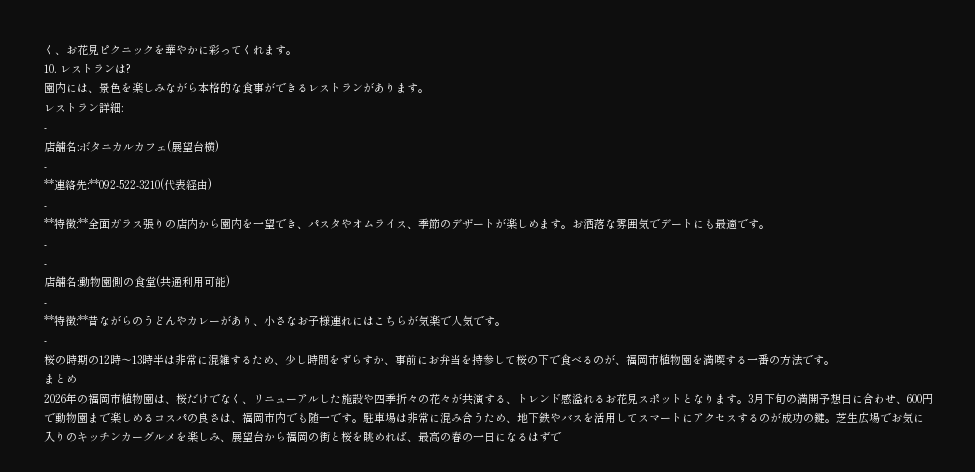く、お花見ピクニックを華やかに彩ってくれます。
10. レストランは?
園内には、景色を楽しみながら本格的な食事ができるレストランがあります。
レストラン詳細:
-
店舗名:ボタニカルカフェ(展望台横)
-
**連絡先:**092-522-3210(代表経由)
-
**特徴:**全面ガラス張りの店内から園内を一望でき、パスタやオムライス、季節のデザートが楽しめます。お洒落な雰囲気でデートにも最適です。
-
-
店舗名:動物園側の食堂(共通利用可能)
-
**特徴:**昔ながらのうどんやカレーがあり、小さなお子様連れにはこちらが気楽で人気です。
-
桜の時期の12時〜13時半は非常に混雑するため、少し時間をずらすか、事前にお弁当を持参して桜の下で食べるのが、福岡市植物園を満喫する一番の方法です。
まとめ
2026年の福岡市植物園は、桜だけでなく、リニューアルした施設や四季折々の花々が共演する、トレンド感溢れるお花見スポットとなります。3月下旬の満開予想日に合わせ、600円で動物園まで楽しめるコスパの良さは、福岡市内でも随一です。駐車場は非常に混み合うため、地下鉄やバスを活用してスマートにアクセスするのが成功の鍵。芝生広場でお気に入りのキッチンカーグルメを楽しみ、展望台から福岡の街と桜を眺めれば、最高の春の一日になるはずで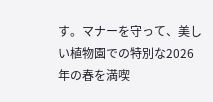す。マナーを守って、美しい植物園での特別な2026年の春を満喫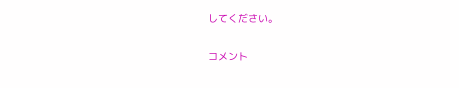してください。

コメント